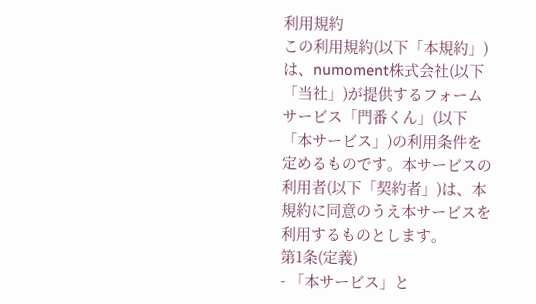利用規約
この利用規約(以下「本規約」)は、numoment株式会社(以下「当社」)が提供するフォームサービス「門番くん」(以下「本サービス」)の利用条件を定めるものです。本サービスの利用者(以下「契約者」)は、本規約に同意のうえ本サービスを利用するものとします。
第1条(定義)
- 「本サービス」と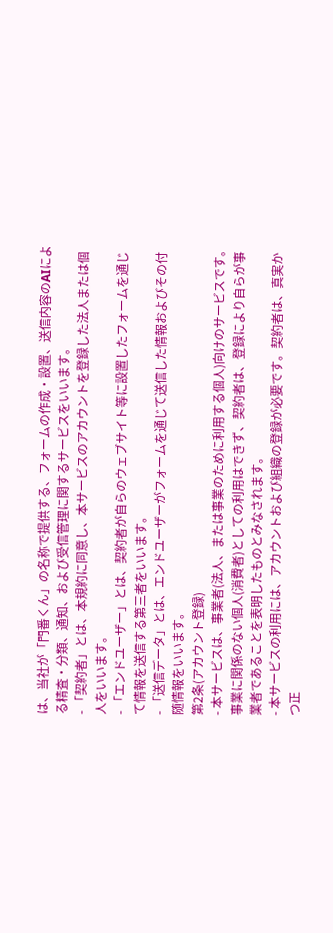は、当社が「門番くん」の名称で提供する、フォームの作成・設置、送信内容のAIによる精査・分類、通知、および受信管理に関するサービスをいいます。
- 「契約者」とは、本規約に同意し、本サービスのアカウントを登録した法人または個人をいいます。
- 「エンドユーザー」とは、契約者が自らのウェブサイト等に設置したフォームを通じて情報を送信する第三者をいいます。
- 「送信データ」とは、エンドユーザーがフォームを通じて送信した情報およびその付随情報をいいます。
第2条(アカウント登録)
- 本サービスは、事業者(法人、または事業のために利用する個人)向けのサービスです。事業に関係のない個人(消費者)としての利用はできず、契約者は、登録により自らが事業者であることを表明したものとみなされます。
- 本サービスの利用には、アカウントおよび組織の登録が必要です。契約者は、真実かつ正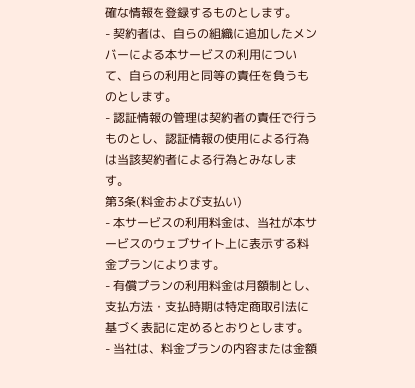確な情報を登録するものとします。
- 契約者は、自らの組織に追加したメンバーによる本サービスの利用について、自らの利用と同等の責任を負うものとします。
- 認証情報の管理は契約者の責任で行うものとし、認証情報の使用による行為は当該契約者による行為とみなします。
第3条(料金および支払い)
- 本サービスの利用料金は、当社が本サービスのウェブサイト上に表示する料金プランによります。
- 有償プランの利用料金は月額制とし、支払方法・支払時期は特定商取引法に基づく表記に定めるとおりとします。
- 当社は、料金プランの内容または金額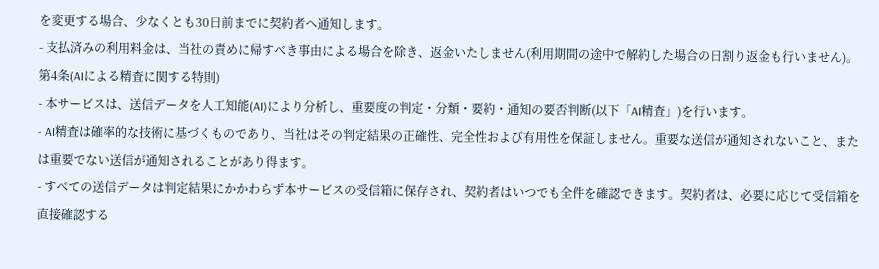を変更する場合、少なくとも30日前までに契約者へ通知します。
- 支払済みの利用料金は、当社の責めに帰すべき事由による場合を除き、返金いたしません(利用期間の途中で解約した場合の日割り返金も行いません)。
第4条(AIによる精査に関する特則)
- 本サービスは、送信データを人工知能(AI)により分析し、重要度の判定・分類・要約・通知の要否判断(以下「AI精査」)を行います。
- AI精査は確率的な技術に基づくものであり、当社はその判定結果の正確性、完全性および有用性を保証しません。重要な送信が通知されないこと、または重要でない送信が通知されることがあり得ます。
- すべての送信データは判定結果にかかわらず本サービスの受信箱に保存され、契約者はいつでも全件を確認できます。契約者は、必要に応じて受信箱を直接確認する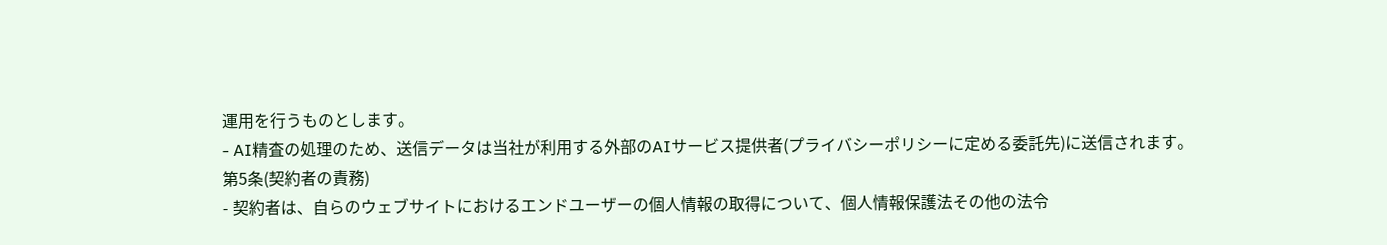運用を行うものとします。
- AI精査の処理のため、送信データは当社が利用する外部のAIサービス提供者(プライバシーポリシーに定める委託先)に送信されます。
第5条(契約者の責務)
- 契約者は、自らのウェブサイトにおけるエンドユーザーの個人情報の取得について、個人情報保護法その他の法令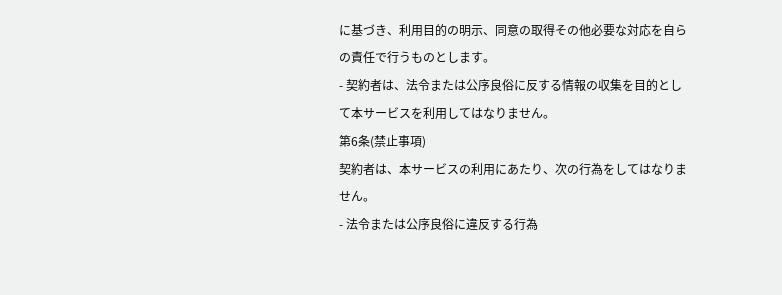に基づき、利用目的の明示、同意の取得その他必要な対応を自らの責任で行うものとします。
- 契約者は、法令または公序良俗に反する情報の収集を目的として本サービスを利用してはなりません。
第6条(禁止事項)
契約者は、本サービスの利用にあたり、次の行為をしてはなりません。
- 法令または公序良俗に違反する行為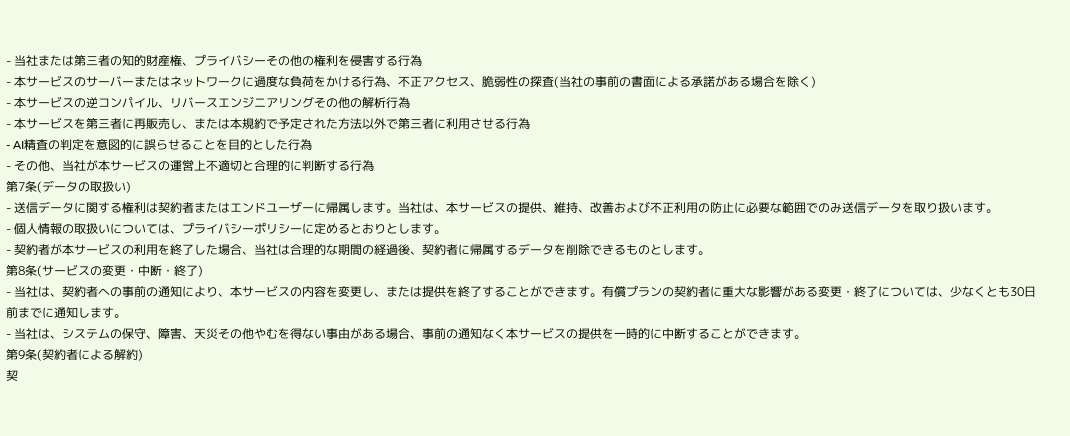- 当社または第三者の知的財産権、プライバシーその他の権利を侵害する行為
- 本サービスのサーバーまたはネットワークに過度な負荷をかける行為、不正アクセス、脆弱性の探査(当社の事前の書面による承諾がある場合を除く)
- 本サービスの逆コンパイル、リバースエンジニアリングその他の解析行為
- 本サービスを第三者に再販売し、または本規約で予定された方法以外で第三者に利用させる行為
- AI精査の判定を意図的に誤らせることを目的とした行為
- その他、当社が本サービスの運営上不適切と合理的に判断する行為
第7条(データの取扱い)
- 送信データに関する権利は契約者またはエンドユーザーに帰属します。当社は、本サービスの提供、維持、改善および不正利用の防止に必要な範囲でのみ送信データを取り扱います。
- 個人情報の取扱いについては、プライバシーポリシーに定めるとおりとします。
- 契約者が本サービスの利用を終了した場合、当社は合理的な期間の経過後、契約者に帰属するデータを削除できるものとします。
第8条(サービスの変更・中断・終了)
- 当社は、契約者への事前の通知により、本サービスの内容を変更し、または提供を終了することができます。有償プランの契約者に重大な影響がある変更・終了については、少なくとも30日前までに通知します。
- 当社は、システムの保守、障害、天災その他やむを得ない事由がある場合、事前の通知なく本サービスの提供を一時的に中断することができます。
第9条(契約者による解約)
契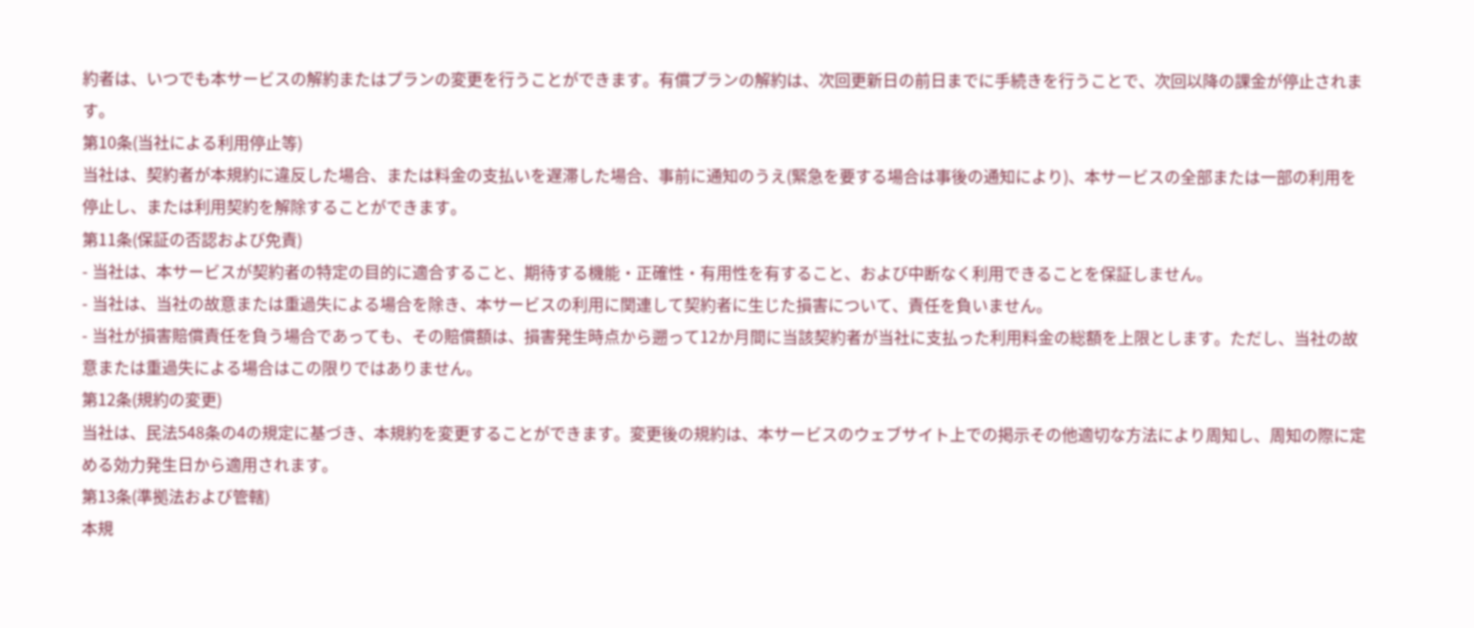約者は、いつでも本サービスの解約またはプランの変更を行うことができます。有償プランの解約は、次回更新日の前日までに手続きを行うことで、次回以降の課金が停止されます。
第10条(当社による利用停止等)
当社は、契約者が本規約に違反した場合、または料金の支払いを遅滞した場合、事前に通知のうえ(緊急を要する場合は事後の通知により)、本サービスの全部または一部の利用を停止し、または利用契約を解除することができます。
第11条(保証の否認および免責)
- 当社は、本サービスが契約者の特定の目的に適合すること、期待する機能・正確性・有用性を有すること、および中断なく利用できることを保証しません。
- 当社は、当社の故意または重過失による場合を除き、本サービスの利用に関連して契約者に生じた損害について、責任を負いません。
- 当社が損害賠償責任を負う場合であっても、その賠償額は、損害発生時点から遡って12か月間に当該契約者が当社に支払った利用料金の総額を上限とします。ただし、当社の故意または重過失による場合はこの限りではありません。
第12条(規約の変更)
当社は、民法548条の4の規定に基づき、本規約を変更することができます。変更後の規約は、本サービスのウェブサイト上での掲示その他適切な方法により周知し、周知の際に定める効力発生日から適用されます。
第13条(準拠法および管轄)
本規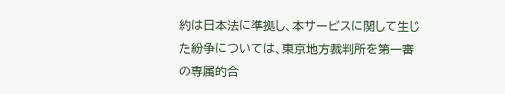約は日本法に準拠し、本サービスに関して生じた紛争については、東京地方裁判所を第一審の専属的合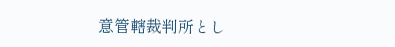意管轄裁判所とし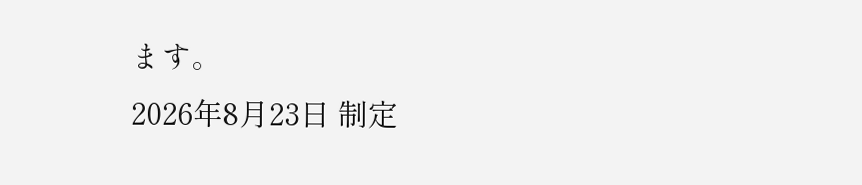ます。
2026年8月23日 制定